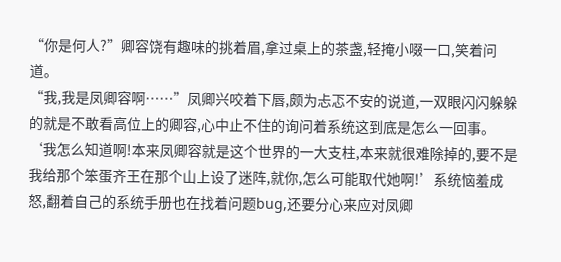“你是何人?”卿容饶有趣味的挑着眉,拿过桌上的茶盏,轻掩小啜一口,笑着问道。
“我,我是凤卿容啊……”凤卿兴咬着下唇,颇为忐忑不安的说道,一双眼闪闪躲躲的就是不敢看高位上的卿容,心中止不住的询问着系统这到底是怎么一回事。
‘我怎么知道啊!本来凤卿容就是这个世界的一大支柱,本来就很难除掉的,要不是我给那个笨蛋齐王在那个山上设了迷阵,就你,怎么可能取代她啊!’系统恼羞成怒,翻着自己的系统手册也在找着问题bug,还要分心来应对凤卿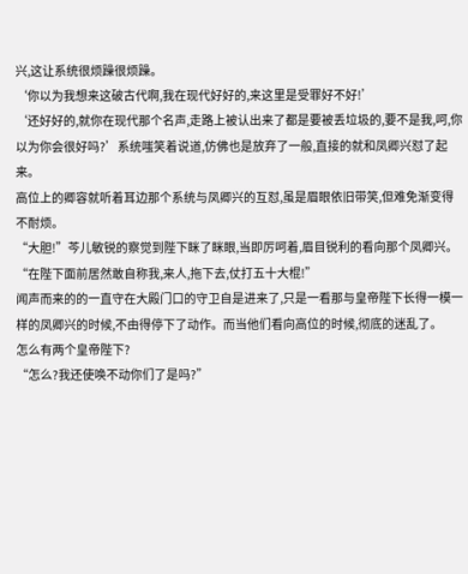兴,这让系统很烦躁很烦躁。
‘你以为我想来这破古代啊,我在现代好好的,来这里是受罪好不好!’
‘还好好的,就你在现代那个名声,走路上被认出来了都是要被丢垃圾的,要不是我,呵,你以为你会很好吗?’系统嗤笑着说道,仿佛也是放弃了一般,直接的就和凤卿兴怼了起来。
高位上的卿容就听着耳边那个系统与凤卿兴的互怼,虽是眉眼依旧带笑,但难免渐变得不耐烦。
“大胆!”芩儿敏锐的察觉到陛下眯了眯眼,当即厉呵着,眉目锐利的看向那个凤卿兴。“在陛下面前居然敢自称我,来人,拖下去,仗打五十大棍!”
闻声而来的的一直守在大殿门口的守卫自是进来了,只是一看那与皇帝陛下长得一模一样的凤卿兴的时候,不由得停下了动作。而当他们看向高位的时候,彻底的迷乱了。
怎么有两个皇帝陛下?
“怎么?我还使唤不动你们了是吗?”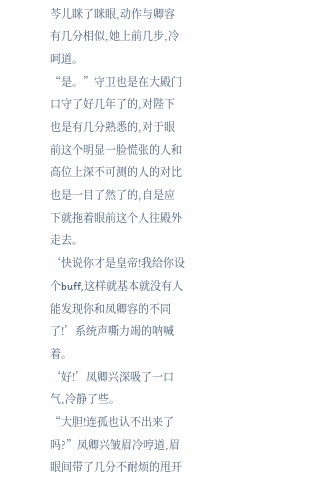芩儿眯了眯眼,动作与卿容有几分相似,她上前几步,冷呵道。
“是。”守卫也是在大殿门口守了好几年了的,对陛下也是有几分熟悉的,对于眼前这个明显一脸慌张的人和高位上深不可测的人的对比也是一目了然了的,自是应下就拖着眼前这个人往殿外走去。
‘快说你才是皇帝!我给你设个buff,这样就基本就没有人能发现你和凤卿容的不同了!’系统声嘶力竭的呐喊着。
‘好!’凤卿兴深吸了一口气,冷静了些。
“大胆!连孤也认不出来了吗?”凤卿兴皱眉冷哼道,眉眼间带了几分不耐烦的甩开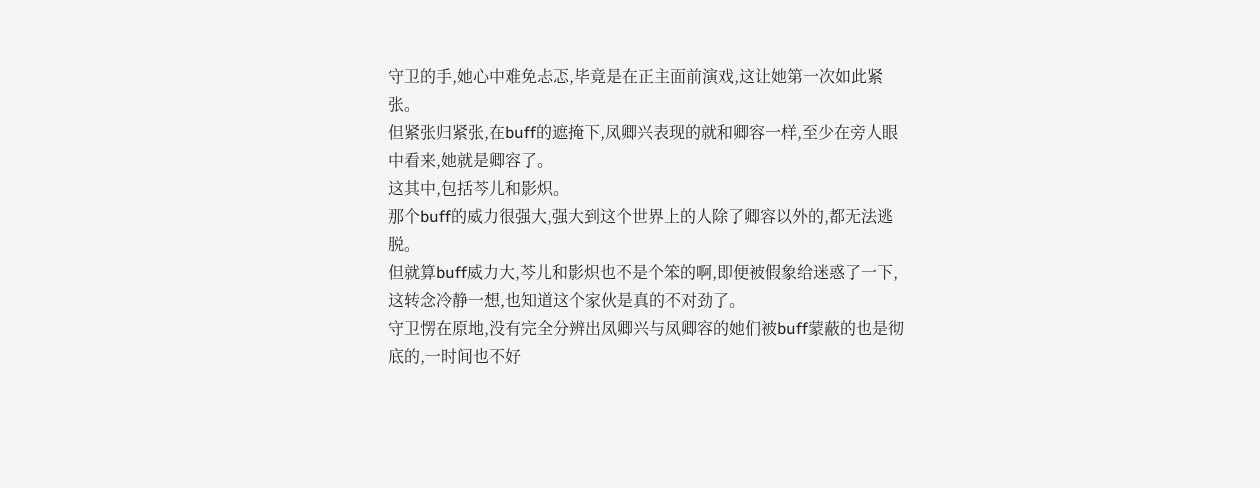守卫的手,她心中难免忐忑,毕竟是在正主面前演戏,这让她第一次如此紧张。
但紧张归紧张,在buff的遮掩下,凤卿兴表现的就和卿容一样,至少在旁人眼中看来,她就是卿容了。
这其中,包括芩儿和影炽。
那个buff的威力很强大,强大到这个世界上的人除了卿容以外的,都无法逃脱。
但就算buff威力大,芩儿和影炽也不是个笨的啊,即便被假象给迷惑了一下,这转念冷静一想,也知道这个家伙是真的不对劲了。
守卫愣在原地,没有完全分辨出凤卿兴与凤卿容的她们被buff蒙蔽的也是彻底的,一时间也不好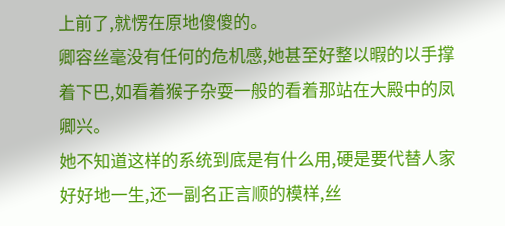上前了,就愣在原地傻傻的。
卿容丝毫没有任何的危机感,她甚至好整以暇的以手撑着下巴,如看着猴子杂耍一般的看着那站在大殿中的凤卿兴。
她不知道这样的系统到底是有什么用,硬是要代替人家好好地一生,还一副名正言顺的模样,丝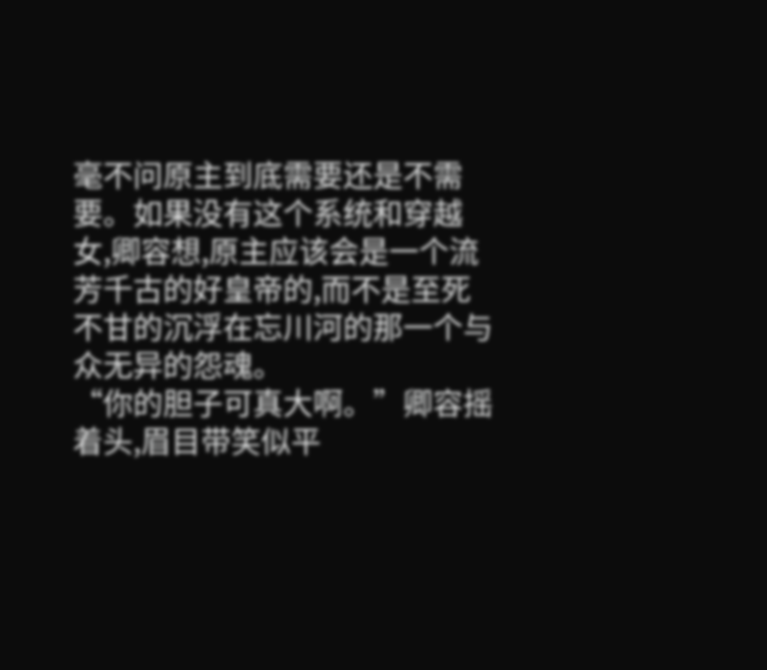毫不问原主到底需要还是不需要。如果没有这个系统和穿越女,卿容想,原主应该会是一个流芳千古的好皇帝的,而不是至死不甘的沉浮在忘川河的那一个与众无异的怨魂。
“你的胆子可真大啊。”卿容摇着头,眉目带笑似平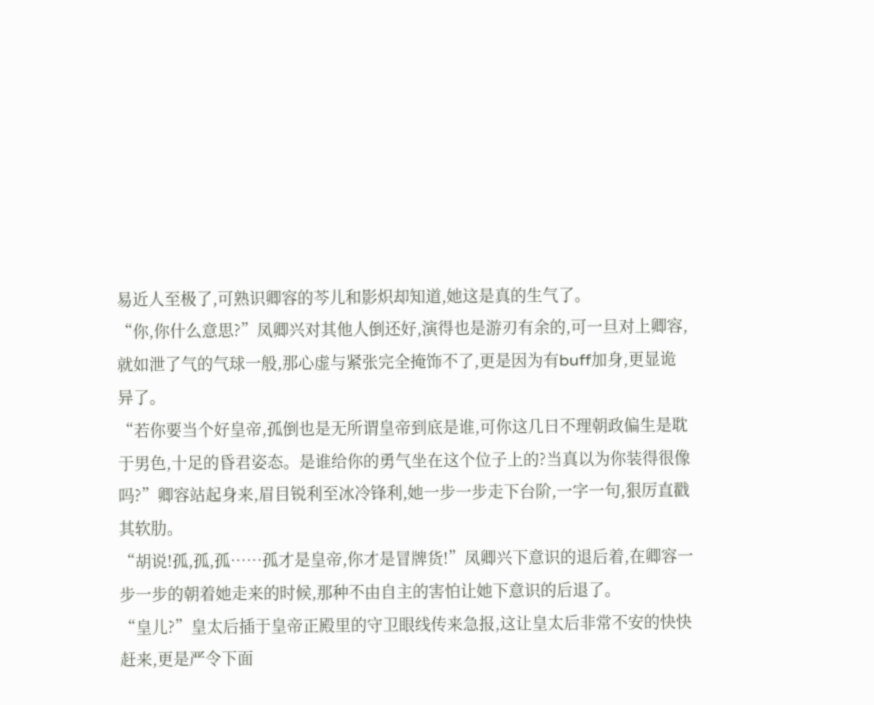易近人至极了,可熟识卿容的芩儿和影炽却知道,她这是真的生气了。
“你,你什么意思?”凤卿兴对其他人倒还好,演得也是游刃有余的,可一旦对上卿容,就如泄了气的气球一般,那心虚与紧张完全掩饰不了,更是因为有buff加身,更显诡异了。
“若你要当个好皇帝,孤倒也是无所谓皇帝到底是谁,可你这几日不理朝政偏生是耽于男色,十足的昏君姿态。是谁给你的勇气坐在这个位子上的?当真以为你装得很像吗?”卿容站起身来,眉目锐利至冰冷锋利,她一步一步走下台阶,一字一句,狠厉直戳其软肋。
“胡说!孤,孤,孤……孤才是皇帝,你才是冒牌货!”凤卿兴下意识的退后着,在卿容一步一步的朝着她走来的时候,那种不由自主的害怕让她下意识的后退了。
“皇儿?”皇太后插于皇帝正殿里的守卫眼线传来急报,这让皇太后非常不安的快快赶来,更是严令下面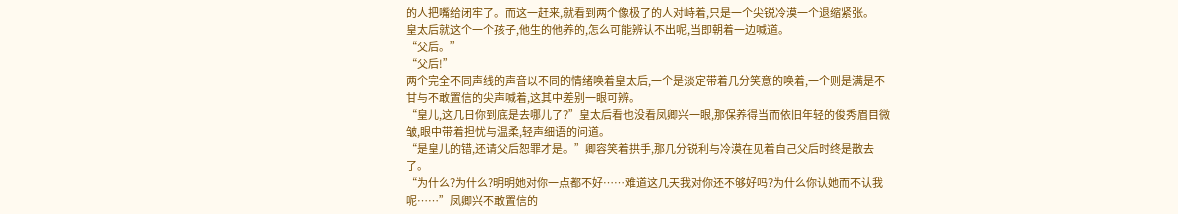的人把嘴给闭牢了。而这一赶来,就看到两个像极了的人对峙着,只是一个尖锐冷漠一个退缩紧张。
皇太后就这个一个孩子,他生的他养的,怎么可能辨认不出呢,当即朝着一边喊道。
“父后。”
“父后!”
两个完全不同声线的声音以不同的情绪唤着皇太后,一个是淡定带着几分笑意的唤着,一个则是满是不甘与不敢置信的尖声喊着,这其中差别一眼可辨。
“皇儿,这几日你到底是去哪儿了?”皇太后看也没看凤卿兴一眼,那保养得当而依旧年轻的俊秀眉目微皱,眼中带着担忧与温柔,轻声细语的问道。
“是皇儿的错,还请父后恕罪才是。”卿容笑着拱手,那几分锐利与冷漠在见着自己父后时终是散去了。
“为什么?为什么?明明她对你一点都不好……难道这几天我对你还不够好吗?为什么你认她而不认我呢……”凤卿兴不敢置信的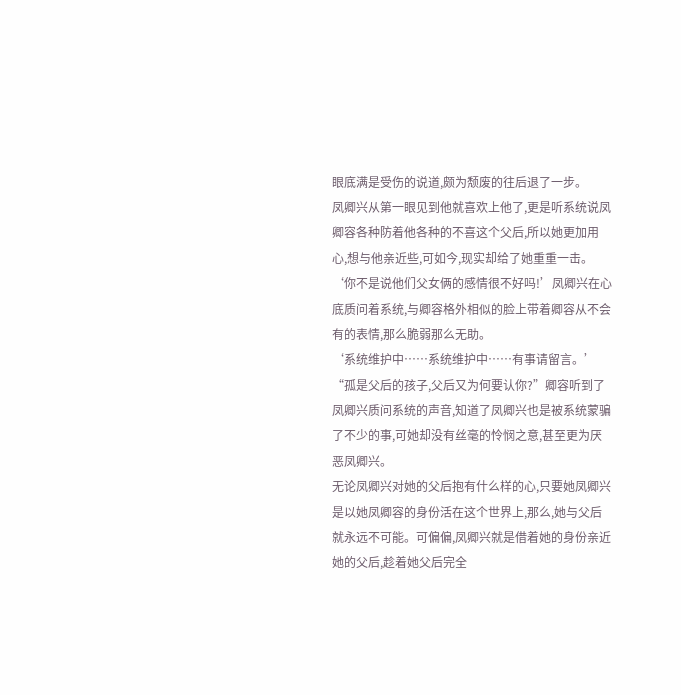眼底满是受伤的说道,颇为颓废的往后退了一步。
凤卿兴从第一眼见到他就喜欢上他了,更是听系统说凤卿容各种防着他各种的不喜这个父后,所以她更加用心,想与他亲近些,可如今,现实却给了她重重一击。
‘你不是说他们父女俩的感情很不好吗!’凤卿兴在心底质问着系统,与卿容格外相似的脸上带着卿容从不会有的表情,那么脆弱那么无助。
‘系统维护中……系统维护中……有事请留言。’
“孤是父后的孩子,父后又为何要认你?”卿容听到了凤卿兴质问系统的声音,知道了凤卿兴也是被系统蒙骗了不少的事,可她却没有丝毫的怜悯之意,甚至更为厌恶凤卿兴。
无论凤卿兴对她的父后抱有什么样的心,只要她凤卿兴是以她凤卿容的身份活在这个世界上,那么,她与父后就永远不可能。可偏偏,凤卿兴就是借着她的身份亲近她的父后,趁着她父后完全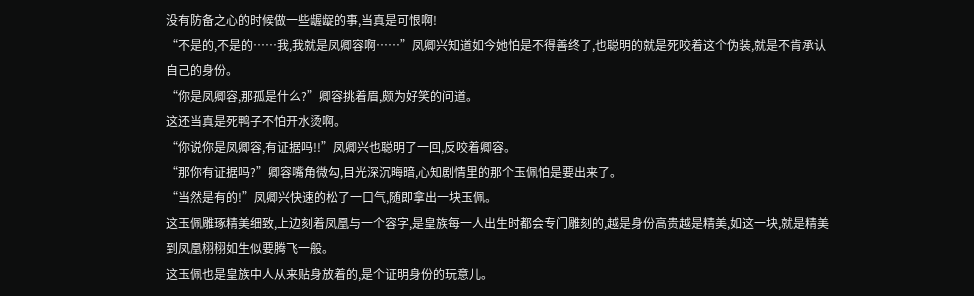没有防备之心的时候做一些龌龊的事,当真是可恨啊!
“不是的,不是的……我,我就是凤卿容啊……”凤卿兴知道如今她怕是不得善终了,也聪明的就是死咬着这个伪装,就是不肯承认自己的身份。
“你是凤卿容,那孤是什么?”卿容挑着眉,颇为好笑的问道。
这还当真是死鸭子不怕开水烫啊。
“你说你是凤卿容,有证据吗!!”凤卿兴也聪明了一回,反咬着卿容。
“那你有证据吗?”卿容嘴角微勾,目光深沉晦暗,心知剧情里的那个玉佩怕是要出来了。
“当然是有的!”凤卿兴快速的松了一口气,随即拿出一块玉佩。
这玉佩雕琢精美细致,上边刻着凤凰与一个容字,是皇族每一人出生时都会专门雕刻的,越是身份高贵越是精美,如这一块,就是精美到凤凰栩栩如生似要腾飞一般。
这玉佩也是皇族中人从来贴身放着的,是个证明身份的玩意儿。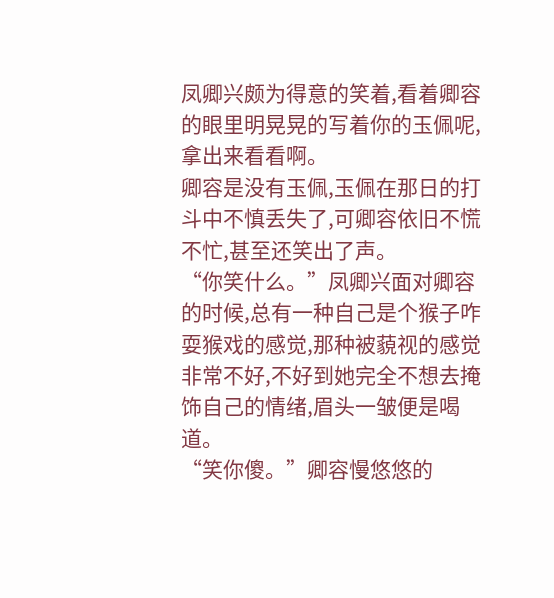凤卿兴颇为得意的笑着,看着卿容的眼里明晃晃的写着你的玉佩呢,拿出来看看啊。
卿容是没有玉佩,玉佩在那日的打斗中不慎丢失了,可卿容依旧不慌不忙,甚至还笑出了声。
“你笑什么。”凤卿兴面对卿容的时候,总有一种自己是个猴子咋耍猴戏的感觉,那种被藐视的感觉非常不好,不好到她完全不想去掩饰自己的情绪,眉头一皱便是喝道。
“笑你傻。”卿容慢悠悠的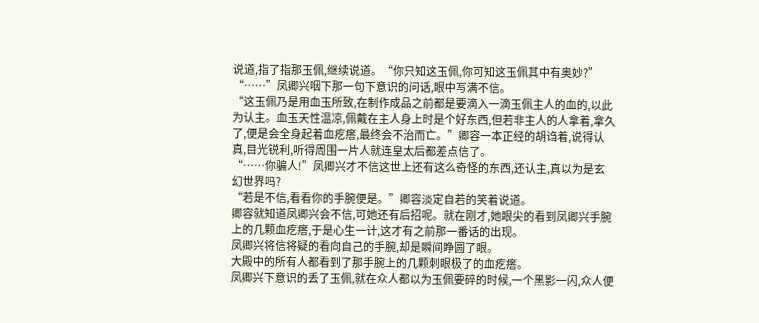说道,指了指那玉佩,继续说道。“你只知这玉佩,你可知这玉佩其中有奥妙?”
“……”凤卿兴咽下那一句下意识的问话,眼中写满不信。
“这玉佩乃是用血玉所致,在制作成品之前都是要滴入一滴玉佩主人的血的,以此为认主。血玉天性温凉,佩戴在主人身上时是个好东西,但若非主人的人拿着,拿久了,便是会全身起着血疙瘩,最终会不治而亡。”卿容一本正经的胡诌着,说得认真,目光锐利,听得周围一片人就连皇太后都差点信了。
“……你骗人!”凤卿兴才不信这世上还有这么奇怪的东西,还认主,真以为是玄幻世界吗?
“若是不信,看看你的手腕便是。”卿容淡定自若的笑着说道。
卿容就知道凤卿兴会不信,可她还有后招呢。就在刚才,她眼尖的看到凤卿兴手腕上的几颗血疙瘩,于是心生一计,这才有之前那一番话的出现。
凤卿兴将信将疑的看向自己的手腕,却是瞬间睁圆了眼。
大殿中的所有人都看到了那手腕上的几颗刺眼极了的血疙瘩。
凤卿兴下意识的丢了玉佩,就在众人都以为玉佩要碎的时候,一个黑影一闪,众人便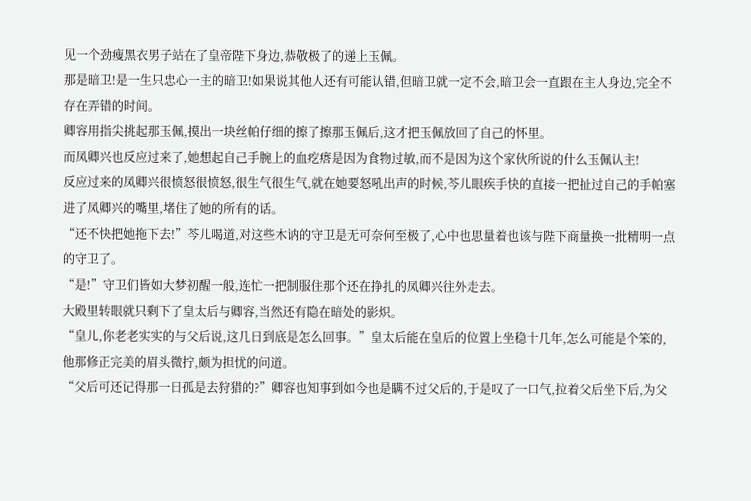见一个劲瘦黑衣男子站在了皇帝陛下身边,恭敬极了的递上玉佩。
那是暗卫!是一生只忠心一主的暗卫!如果说其他人还有可能认错,但暗卫就一定不会,暗卫会一直跟在主人身边,完全不存在弄错的时间。
卿容用指尖挑起那玉佩,摸出一块丝帕仔细的擦了擦那玉佩后,这才把玉佩放回了自己的怀里。
而凤卿兴也反应过来了,她想起自己手腕上的血疙瘩是因为食物过敏,而不是因为这个家伙所说的什么玉佩认主!
反应过来的凤卿兴很愤怒很愤怒,很生气很生气,就在她要怒吼出声的时候,芩儿眼疾手快的直接一把扯过自己的手帕塞进了凤卿兴的嘴里,堵住了她的所有的话。
“还不快把她拖下去!”芩儿喝道,对这些木讷的守卫是无可奈何至极了,心中也思量着也该与陛下商量换一批精明一点的守卫了。
“是!”守卫们皆如大梦初醒一般,连忙一把制服住那个还在挣扎的凤卿兴往外走去。
大殿里转眼就只剩下了皇太后与卿容,当然还有隐在暗处的影炽。
“皇儿,你老老实实的与父后说,这几日到底是怎么回事。”皇太后能在皇后的位置上坐稳十几年,怎么可能是个笨的,他那修正完美的眉头微拧,颇为担忧的问道。
“父后可还记得那一日孤是去狩猎的?”卿容也知事到如今也是瞒不过父后的,于是叹了一口气,拉着父后坐下后,为父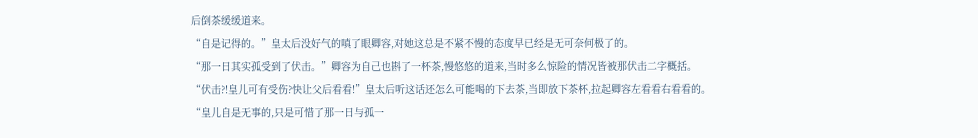后倒茶缓缓道来。
“自是记得的。”皇太后没好气的嗔了眼卿容,对她这总是不紧不慢的态度早已经是无可奈何极了的。
“那一日其实孤受到了伏击。”卿容为自己也斟了一杯茶,慢悠悠的道来,当时多么惊险的情况皆被那伏击二字概括。
“伏击?!皇儿可有受伤?快让父后看看!”皇太后听这话还怎么可能喝的下去茶,当即放下茶杯,拉起卿容左看看右看看的。
“皇儿自是无事的,只是可惜了那一日与孤一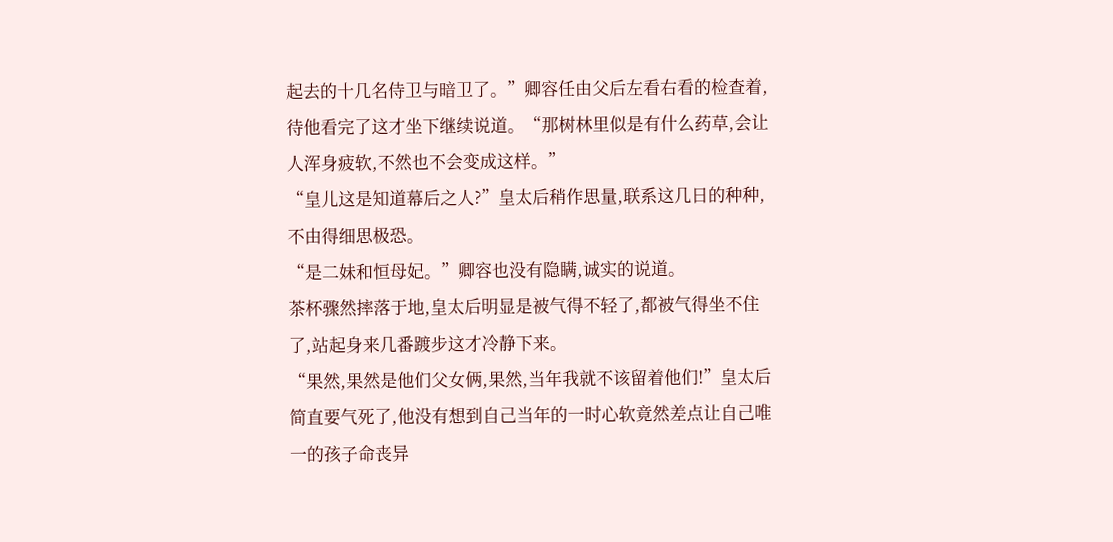起去的十几名侍卫与暗卫了。”卿容任由父后左看右看的检查着,待他看完了这才坐下继续说道。“那树林里似是有什么药草,会让人浑身疲软,不然也不会变成这样。”
“皇儿这是知道幕后之人?”皇太后稍作思量,联系这几日的种种,不由得细思极恐。
“是二妹和恒母妃。”卿容也没有隐瞒,诚实的说道。
茶杯骤然摔落于地,皇太后明显是被气得不轻了,都被气得坐不住了,站起身来几番踱步这才冷静下来。
“果然,果然是他们父女俩,果然,当年我就不该留着他们!”皇太后简直要气死了,他没有想到自己当年的一时心软竟然差点让自己唯一的孩子命丧异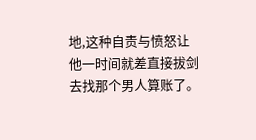地,这种自责与愤怒让他一时间就差直接拔剑去找那个男人算账了。